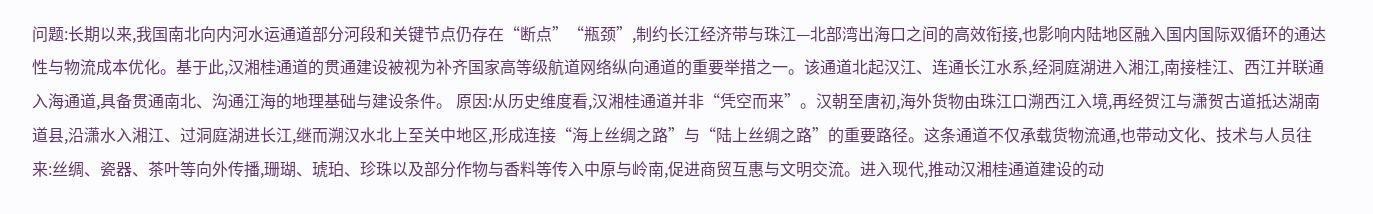问题:长期以来,我国南北向内河水运通道部分河段和关键节点仍存在“断点”“瓶颈”,制约长江经济带与珠江—北部湾出海口之间的高效衔接,也影响内陆地区融入国内国际双循环的通达性与物流成本优化。基于此,汉湘桂通道的贯通建设被视为补齐国家高等级航道网络纵向通道的重要举措之一。该通道北起汉江、连通长江水系,经洞庭湖进入湘江,南接桂江、西江并联通入海通道,具备贯通南北、沟通江海的地理基础与建设条件。 原因:从历史维度看,汉湘桂通道并非“凭空而来”。汉朝至唐初,海外货物由珠江口溯西江入境,再经贺江与潇贺古道抵达湖南道县,沿潇水入湘江、过洞庭湖进长江,继而溯汉水北上至关中地区,形成连接“海上丝绸之路”与“陆上丝绸之路”的重要路径。这条通道不仅承载货物流通,也带动文化、技术与人员往来:丝绸、瓷器、茶叶等向外传播,珊瑚、琥珀、珍珠以及部分作物与香料等传入中原与岭南,促进商贸互惠与文明交流。进入现代,推动汉湘桂通道建设的动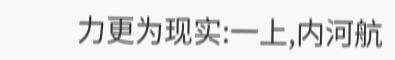力更为现实:一上,内河航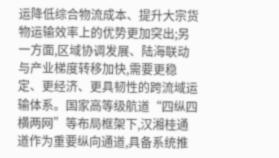运降低综合物流成本、提升大宗货物运输效率上的优势更加突出;另一方面,区域协调发展、陆海联动与产业梯度转移加快,需要更稳定、更经济、更具韧性的跨流域运输体系。国家高等级航道“四纵四横两网”等布局框架下,汉湘桂通道作为重要纵向通道,具备系统推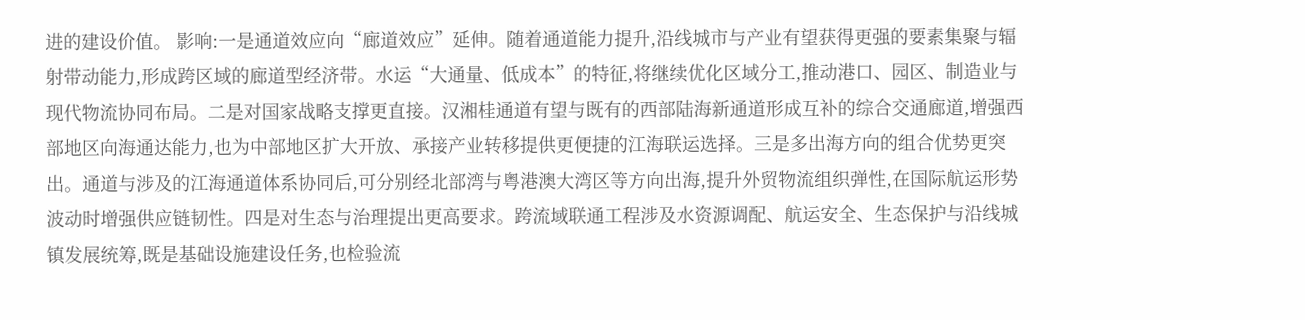进的建设价值。 影响:一是通道效应向“廊道效应”延伸。随着通道能力提升,沿线城市与产业有望获得更强的要素集聚与辐射带动能力,形成跨区域的廊道型经济带。水运“大通量、低成本”的特征,将继续优化区域分工,推动港口、园区、制造业与现代物流协同布局。二是对国家战略支撑更直接。汉湘桂通道有望与既有的西部陆海新通道形成互补的综合交通廊道,增强西部地区向海通达能力,也为中部地区扩大开放、承接产业转移提供更便捷的江海联运选择。三是多出海方向的组合优势更突出。通道与涉及的江海通道体系协同后,可分别经北部湾与粤港澳大湾区等方向出海,提升外贸物流组织弹性,在国际航运形势波动时增强供应链韧性。四是对生态与治理提出更高要求。跨流域联通工程涉及水资源调配、航运安全、生态保护与沿线城镇发展统筹,既是基础设施建设任务,也检验流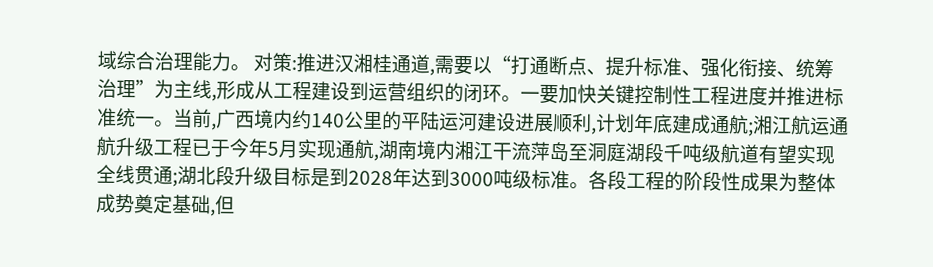域综合治理能力。 对策:推进汉湘桂通道,需要以“打通断点、提升标准、强化衔接、统筹治理”为主线,形成从工程建设到运营组织的闭环。一要加快关键控制性工程进度并推进标准统一。当前,广西境内约140公里的平陆运河建设进展顺利,计划年底建成通航;湘江航运通航升级工程已于今年5月实现通航,湖南境内湘江干流萍岛至洞庭湖段千吨级航道有望实现全线贯通;湖北段升级目标是到2028年达到3000吨级标准。各段工程的阶段性成果为整体成势奠定基础,但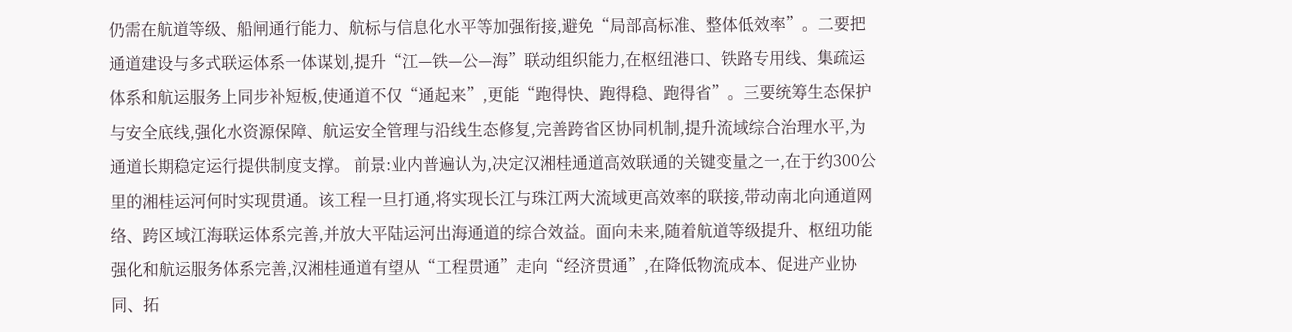仍需在航道等级、船闸通行能力、航标与信息化水平等加强衔接,避免“局部高标准、整体低效率”。二要把通道建设与多式联运体系一体谋划,提升“江—铁—公—海”联动组织能力,在枢纽港口、铁路专用线、集疏运体系和航运服务上同步补短板,使通道不仅“通起来”,更能“跑得快、跑得稳、跑得省”。三要统筹生态保护与安全底线,强化水资源保障、航运安全管理与沿线生态修复,完善跨省区协同机制,提升流域综合治理水平,为通道长期稳定运行提供制度支撑。 前景:业内普遍认为,决定汉湘桂通道高效联通的关键变量之一,在于约300公里的湘桂运河何时实现贯通。该工程一旦打通,将实现长江与珠江两大流域更高效率的联接,带动南北向通道网络、跨区域江海联运体系完善,并放大平陆运河出海通道的综合效益。面向未来,随着航道等级提升、枢纽功能强化和航运服务体系完善,汉湘桂通道有望从“工程贯通”走向“经济贯通”,在降低物流成本、促进产业协同、拓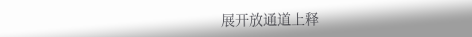展开放通道上释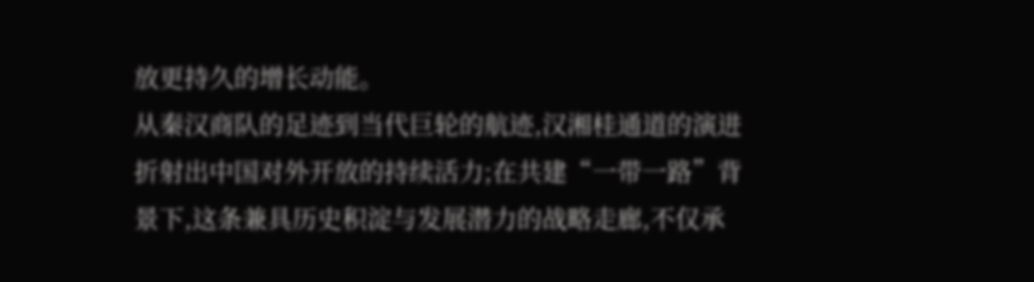放更持久的增长动能。
从秦汉商队的足迹到当代巨轮的航迹,汉湘桂通道的演进折射出中国对外开放的持续活力;在共建“一带一路”背景下,这条兼具历史积淀与发展潜力的战略走廊,不仅承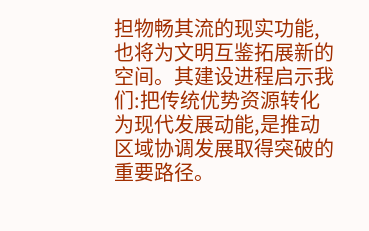担物畅其流的现实功能,也将为文明互鉴拓展新的空间。其建设进程启示我们:把传统优势资源转化为现代发展动能,是推动区域协调发展取得突破的重要路径。